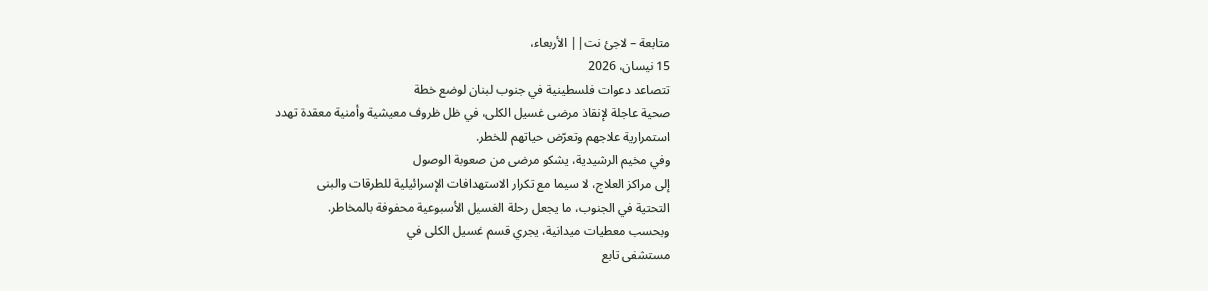متابعة – لاجئ نت|| الأربعاء،
15 نيسان، 2026
تتصاعد دعوات فلسطينية في جنوب لبنان لوضع خطة
صحية عاجلة لإنقاذ مرضى غسيل الكلى، في ظل ظروف معيشية وأمنية معقدة تهدد
استمرارية علاجهم وتعرّض حياتهم للخطر.
وفي مخيم الرشيدية، يشكو مرضى من صعوبة الوصول
إلى مراكز العلاج، لا سيما مع تكرار الاستهدافات الإسرائيلية للطرقات والبنى
التحتية في الجنوب، ما يجعل رحلة الغسيل الأسبوعية محفوفة بالمخاطر.
وبحسب معطيات ميدانية، يجري قسم غسيل الكلى في
مستشفى تابع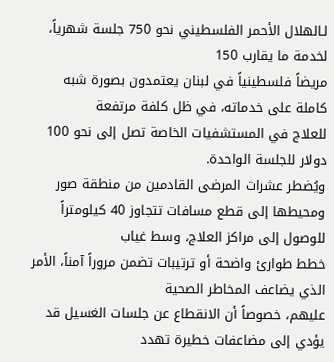لـالهلال الأحمر الفلسطيني نحو 750 جلسة شهرياً، لخدمة ما يقارب 150
مريضاً فلسطينياً في لبنان يعتمدون بصورة شبه كاملة على خدماته، في ظل كلفة مرتفعة
للعلاج في المستشفيات الخاصة تصل إلى نحو 100 دولار للجلسة الواحدة.
ويُضطر عشرات المرضى القادمين من منطقة صور
ومحيطها إلى قطع مسافات تتجاوز 40 كيلومتراً للوصول إلى مراكز العلاج، وسط غياب
خطط طوارئ واضحة أو ترتيبات تضمن مروراً آمناً، الأمر الذي يضاعف المخاطر الصحية
عليهم، خصوصاً أن الانقطاع عن جلسات الغسيل قد يؤدي إلى مضاعفات خطيرة تهدد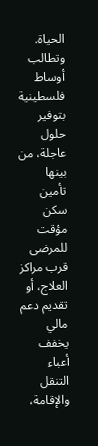الحياة.
وتطالب أوساط فلسطينية بتوفير حلول عاجلة، من
بينها تأمين سكن مؤقت للمرضى قرب مراكز العلاج، أو تقديم دعم مالي يخفف أعباء
التنقل والإقامة،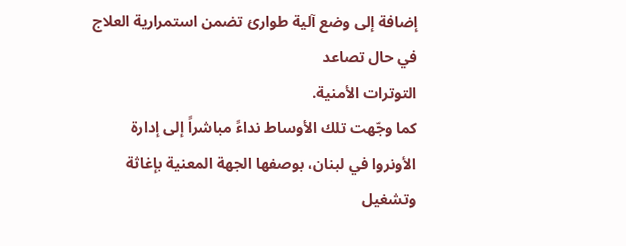إضافة إلى وضع آلية طوارئ تضمن استمرارية العلاج في حال تصاعد
التوترات الأمنية.
كما وجّهت تلك الأوساط نداءً مباشراً إلى إدارة
الأونروا في لبنان، بوصفها الجهة المعنية بإغاثة وتشغيل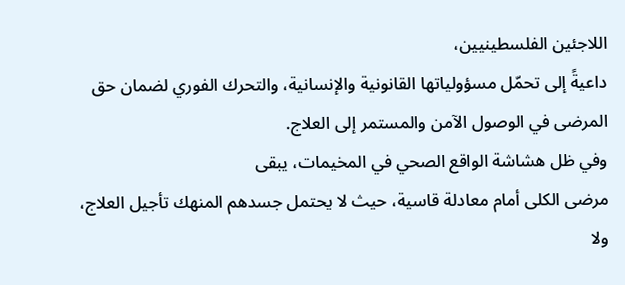اللاجئين الفلسطينيين،
داعيةً إلى تحمّل مسؤولياتها القانونية والإنسانية، والتحرك الفوري لضمان حق
المرضى في الوصول الآمن والمستمر إلى العلاج.
وفي ظل هشاشة الواقع الصحي في المخيمات، يبقى
مرضى الكلى أمام معادلة قاسية، حيث لا يحتمل جسدهم المنهك تأجيل العلاج، ولا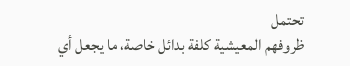تحتمل
ظروفهم المعيشية كلفة بدائل خاصة، ما يجعل أي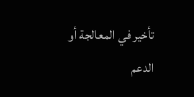تأخير في المعالجة أو الدعم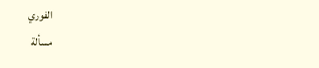الفوري
مسألة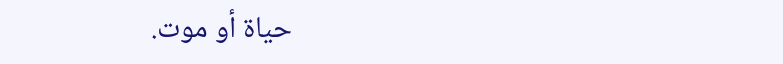حياة أو موت.